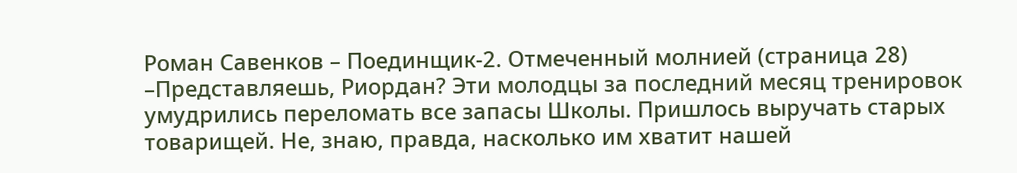Роман Савенков – Поединщик-2. Отмеченный молнией (страница 28)
–Представляешь, Риордан? Эти молодцы за последний месяц тренировок умудрились переломать все запасы Школы. Пришлось выручать старых товарищей. Не, знаю, правда, насколько им хватит нашей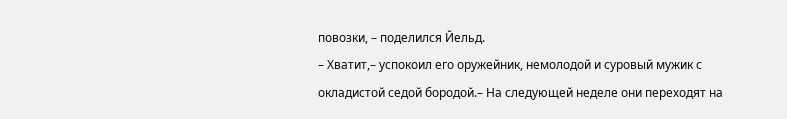повозки, – поделился Йельд.
– Хватит,– успокоил его оружейник, немолодой и суровый мужик с окладистой седой бородой.– На следующей неделе они переходят на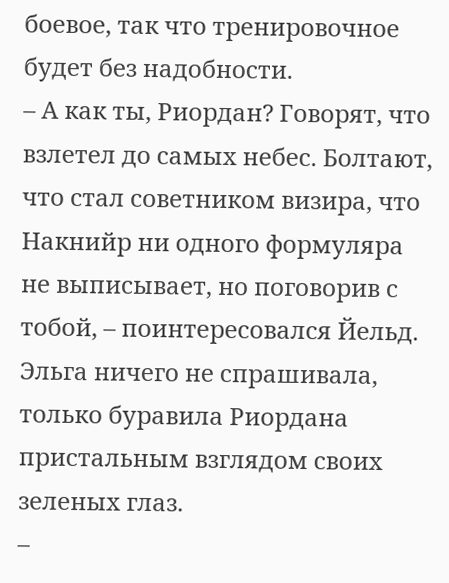боевое, так что тренировочное будет без надобности.
– А как ты, Риордан? Говорят, что взлетел до самых небес. Болтают, что стал советником визира, что Накнийр ни одного формуляра не выписывает, но поговорив с тобой, – поинтересовался Йельд.
Эльга ничего не спрашивала, только буравила Риордана пристальным взглядом своих зеленых глаз.
–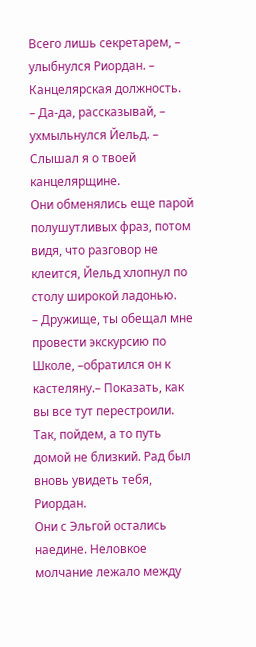Всего лишь секретарем, – улыбнулся Риордан. – Канцелярская должность.
– Да-да, рассказывай, – ухмыльнулся Йельд. – Слышал я о твоей канцелярщине.
Они обменялись еще парой полушутливых фраз, потом видя, что разговор не клеится, Йельд хлопнул по столу широкой ладонью.
– Дружище, ты обещал мне провести экскурсию по Школе, –обратился он к кастеляну.– Показать, как вы все тут перестроили. Так, пойдем, а то путь домой не близкий. Рад был вновь увидеть тебя, Риордан.
Они с Эльгой остались наедине. Неловкое молчание лежало между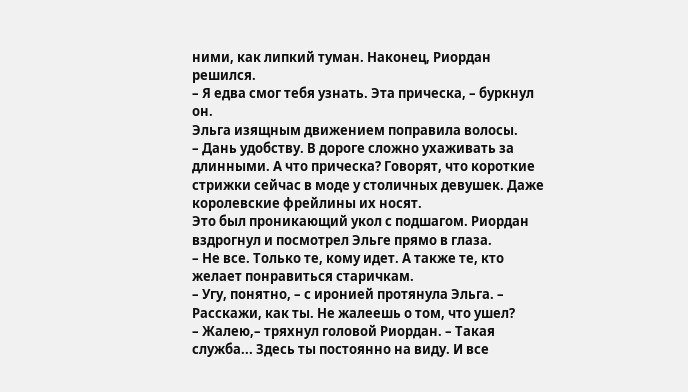ними, как липкий туман. Наконец, Риордан решился.
– Я едва смог тебя узнать. Эта прическа, – буркнул он.
Эльга изящным движением поправила волосы.
– Дань удобству. В дороге сложно ухаживать за длинными. А что прическа? Говорят, что короткие стрижки сейчас в моде у столичных девушек. Даже королевские фрейлины их носят.
Это был проникающий укол с подшагом. Риордан вздрогнул и посмотрел Эльге прямо в глаза.
– Не все. Только те, кому идет. А также те, кто желает понравиться старичкам.
– Угу, понятно, – с иронией протянула Эльга. – Расскажи, как ты. Не жалеешь о том, что ушел?
– Жалею,– тряхнул головой Риордан. – Такая служба... Здесь ты постоянно на виду. И все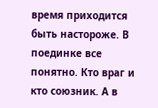время приходится быть настороже. В поединке все понятно. Кто враг и кто союзник. А в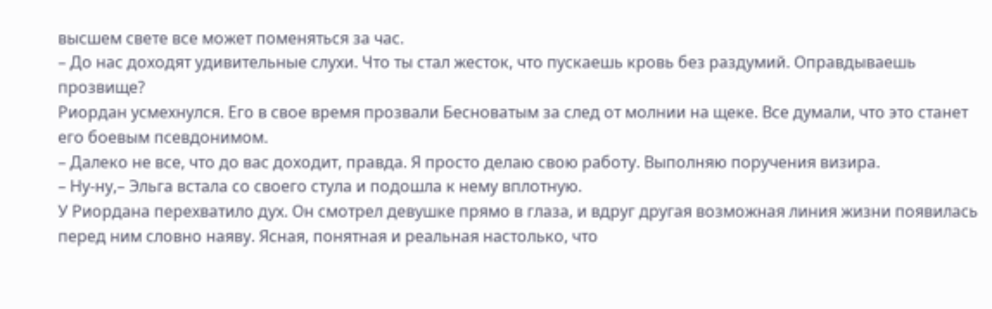высшем свете все может поменяться за час.
– До нас доходят удивительные слухи. Что ты стал жесток, что пускаешь кровь без раздумий. Оправдываешь прозвище?
Риордан усмехнулся. Его в свое время прозвали Бесноватым за след от молнии на щеке. Все думали, что это станет его боевым псевдонимом.
– Далеко не все, что до вас доходит, правда. Я просто делаю свою работу. Выполняю поручения визира.
– Ну-ну,– Эльга встала со своего стула и подошла к нему вплотную.
У Риордана перехватило дух. Он смотрел девушке прямо в глаза, и вдруг другая возможная линия жизни появилась перед ним словно наяву. Ясная, понятная и реальная настолько, что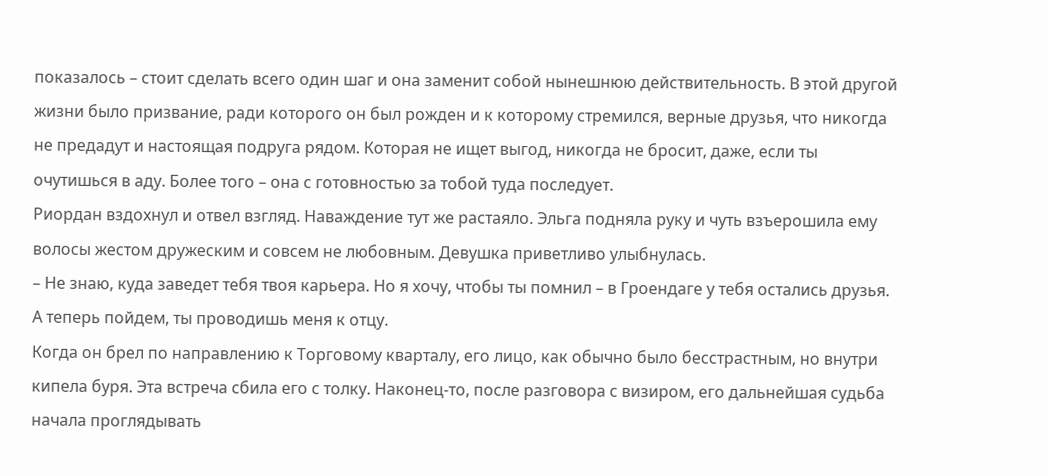показалось – стоит сделать всего один шаг и она заменит собой нынешнюю действительность. В этой другой жизни было призвание, ради которого он был рожден и к которому стремился, верные друзья, что никогда не предадут и настоящая подруга рядом. Которая не ищет выгод, никогда не бросит, даже, если ты очутишься в аду. Более того – она с готовностью за тобой туда последует.
Риордан вздохнул и отвел взгляд. Наваждение тут же растаяло. Эльга подняла руку и чуть взъерошила ему волосы жестом дружеским и совсем не любовным. Девушка приветливо улыбнулась.
– Не знаю, куда заведет тебя твоя карьера. Но я хочу, чтобы ты помнил – в Гроендаге у тебя остались друзья. А теперь пойдем, ты проводишь меня к отцу.
Когда он брел по направлению к Торговому кварталу, его лицо, как обычно было бесстрастным, но внутри кипела буря. Эта встреча сбила его с толку. Наконец-то, после разговора с визиром, его дальнейшая судьба начала проглядывать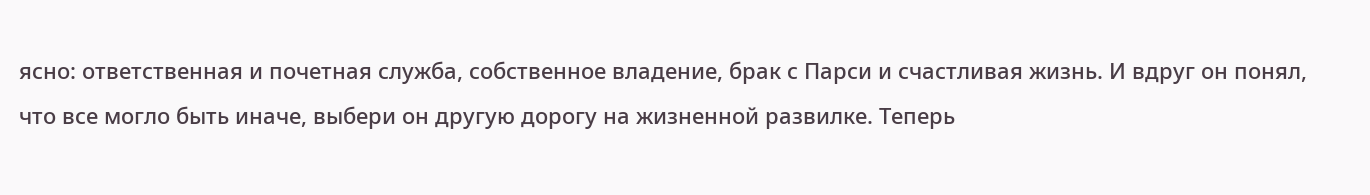ясно: ответственная и почетная служба, собственное владение, брак с Парси и счастливая жизнь. И вдруг он понял, что все могло быть иначе, выбери он другую дорогу на жизненной развилке. Теперь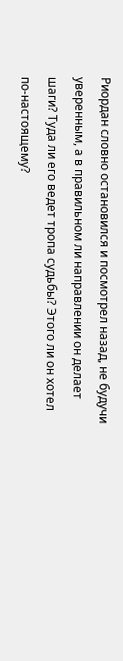Риордан словно остановился и посмотрел назад, не будучи уверенным, а в правильном ли направлении он делает шаги? Туда ли его ведет тропа судьбы? Этого ли он хотел по-настоящему?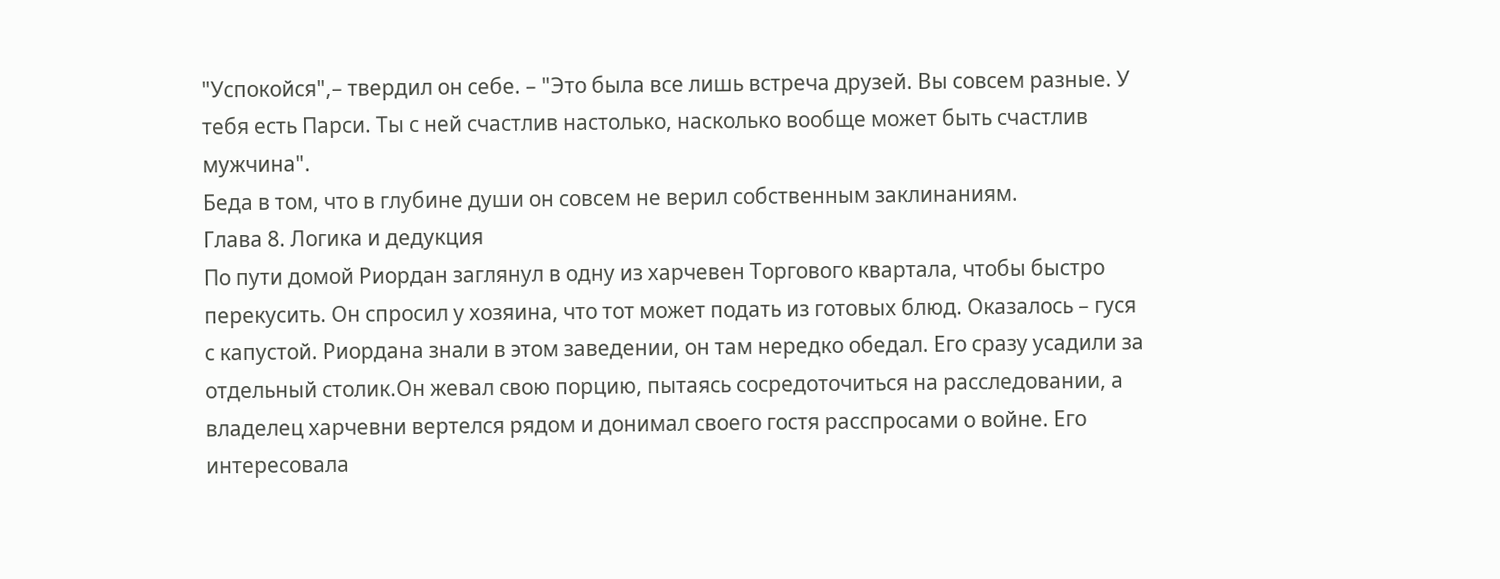"Успокойся",– твердил он себе. – "Это была все лишь встреча друзей. Вы совсем разные. У тебя есть Парси. Ты с ней счастлив настолько, насколько вообще может быть счастлив мужчина".
Беда в том, что в глубине души он совсем не верил собственным заклинаниям.
Глава 8. Логика и дедукция
По пути домой Риордан заглянул в одну из харчевен Торгового квартала, чтобы быстро перекусить. Он спросил у хозяина, что тот может подать из готовых блюд. Оказалось – гуся с капустой. Риордана знали в этом заведении, он там нередко обедал. Его сразу усадили за отдельный столик.Он жевал свою порцию, пытаясь сосредоточиться на расследовании, а владелец харчевни вертелся рядом и донимал своего гостя расспросами о войне. Его интересовала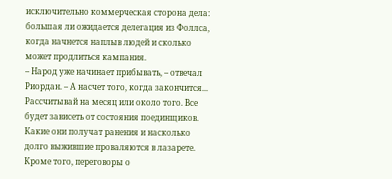исключительно коммерческая сторона дела: большая ли ожидается делегация из Фоллса, когда начнется наплыв людей и сколько может продлиться кампания.
– Народ уже начинает прибывать, – отвечал Риордан. – А насчет того, когда закончится... Рассчитывай на месяц или около того. Все будет зависеть от состояния поединщиков. Какие они получат ранения и насколько долго выжившие проваляются в лазарете. Кроме того, переговоры о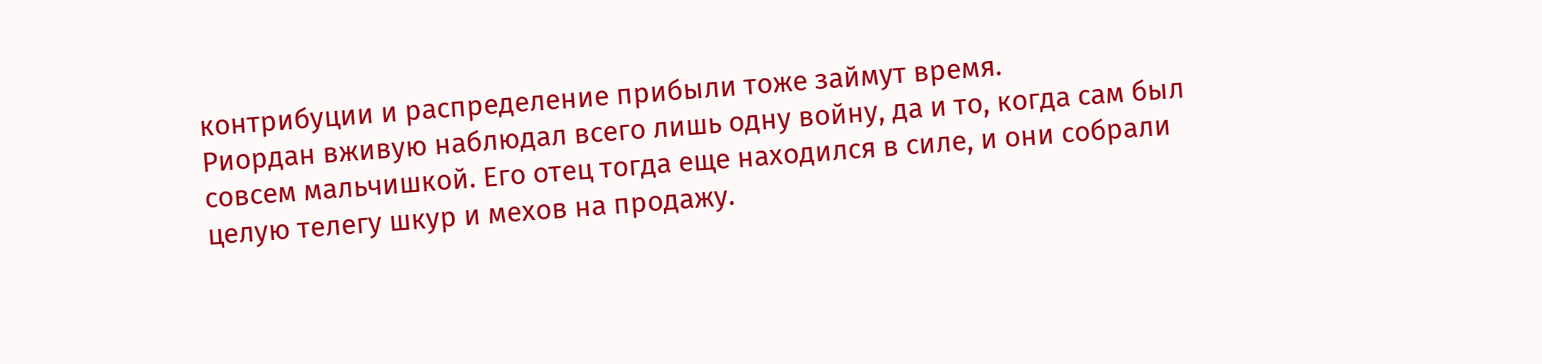контрибуции и распределение прибыли тоже займут время.
Риордан вживую наблюдал всего лишь одну войну, да и то, когда сам был совсем мальчишкой. Его отец тогда еще находился в силе, и они собрали целую телегу шкур и мехов на продажу.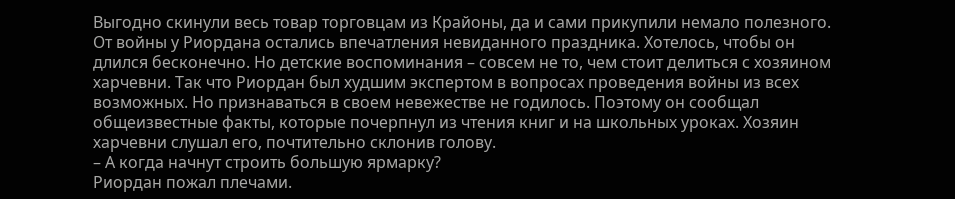Выгодно скинули весь товар торговцам из Крайоны, да и сами прикупили немало полезного. От войны у Риордана остались впечатления невиданного праздника. Хотелось, чтобы он длился бесконечно. Но детские воспоминания – совсем не то, чем стоит делиться с хозяином харчевни. Так что Риордан был худшим экспертом в вопросах проведения войны из всех возможных. Но признаваться в своем невежестве не годилось. Поэтому он сообщал общеизвестные факты, которые почерпнул из чтения книг и на школьных уроках. Хозяин харчевни слушал его, почтительно склонив голову.
– А когда начнут строить большую ярмарку?
Риордан пожал плечами.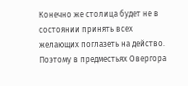Конечно же столица будет не в состоянии принять всех желающих поглазеть на действо. Поэтому в предместьях Овергора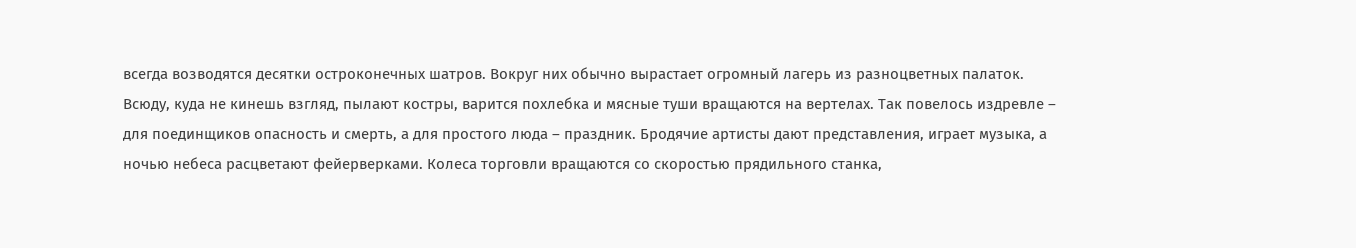всегда возводятся десятки остроконечных шатров. Вокруг них обычно вырастает огромный лагерь из разноцветных палаток. Всюду, куда не кинешь взгляд, пылают костры, варится похлебка и мясные туши вращаются на вертелах. Так повелось издревле – для поединщиков опасность и смерть, а для простого люда – праздник. Бродячие артисты дают представления, играет музыка, а ночью небеса расцветают фейерверками. Колеса торговли вращаются со скоростью прядильного станка,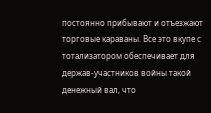постоянно прибывают и отъезжают торговые караваны. Все это вкупе с тотализатором обеспечивает для держав-участников войны такой денежный вал, что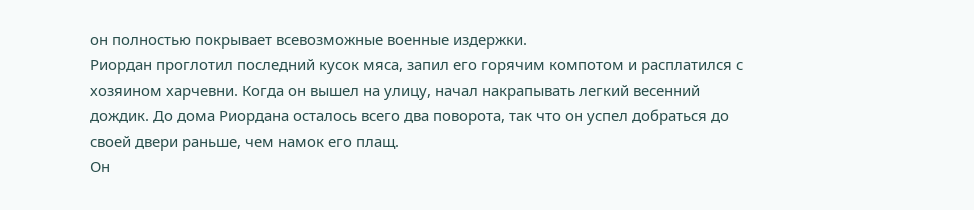он полностью покрывает всевозможные военные издержки.
Риордан проглотил последний кусок мяса, запил его горячим компотом и расплатился с хозяином харчевни. Когда он вышел на улицу, начал накрапывать легкий весенний дождик. До дома Риордана осталось всего два поворота, так что он успел добраться до своей двери раньше, чем намок его плащ.
Он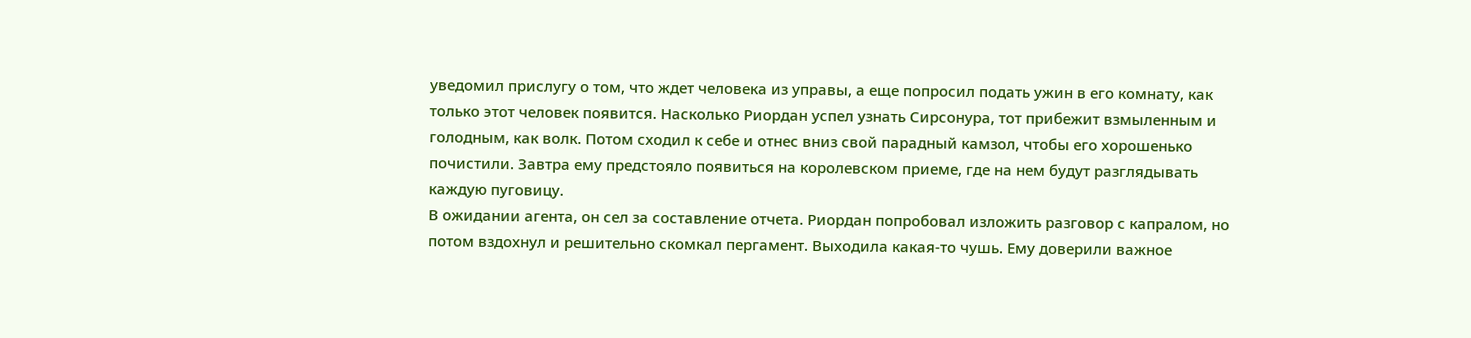уведомил прислугу о том, что ждет человека из управы, а еще попросил подать ужин в его комнату, как только этот человек появится. Насколько Риордан успел узнать Сирсонура, тот прибежит взмыленным и голодным, как волк. Потом сходил к себе и отнес вниз свой парадный камзол, чтобы его хорошенько почистили. Завтра ему предстояло появиться на королевском приеме, где на нем будут разглядывать каждую пуговицу.
В ожидании агента, он сел за составление отчета. Риордан попробовал изложить разговор с капралом, но потом вздохнул и решительно скомкал пергамент. Выходила какая-то чушь. Ему доверили важное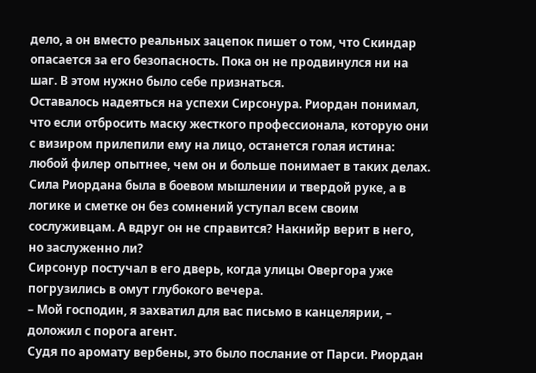дело, а он вместо реальных зацепок пишет о том, что Скиндар опасается за его безопасность. Пока он не продвинулся ни на шаг. В этом нужно было себе признаться.
Оставалось надеяться на успехи Сирсонура. Риордан понимал, что если отбросить маску жесткого профессионала, которую они с визиром прилепили ему на лицо, останется голая истина: любой филер опытнее, чем он и больше понимает в таких делах. Сила Риордана была в боевом мышлении и твердой руке, а в логике и сметке он без сомнений уступал всем своим сослуживцам. А вдруг он не справится? Накнийр верит в него, но заслуженно ли?
Сирсонур постучал в его дверь, когда улицы Овергора уже погрузились в омут глубокого вечера.
– Мой господин, я захватил для вас письмо в канцелярии, – доложил с порога агент.
Судя по аромату вербены, это было послание от Парси. Риордан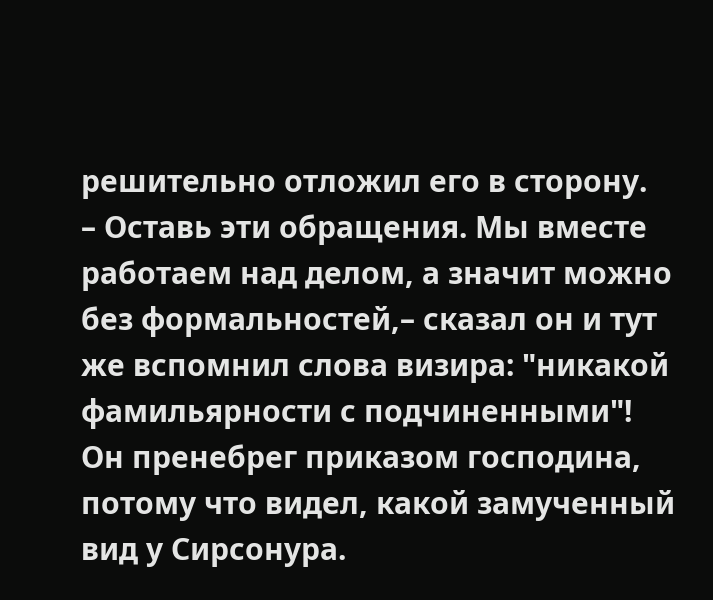решительно отложил его в сторону.
– Оставь эти обращения. Мы вместе работаем над делом, а значит можно без формальностей,– сказал он и тут же вспомнил слова визира: "никакой фамильярности с подчиненными"!
Он пренебрег приказом господина, потому что видел, какой замученный вид у Сирсонура.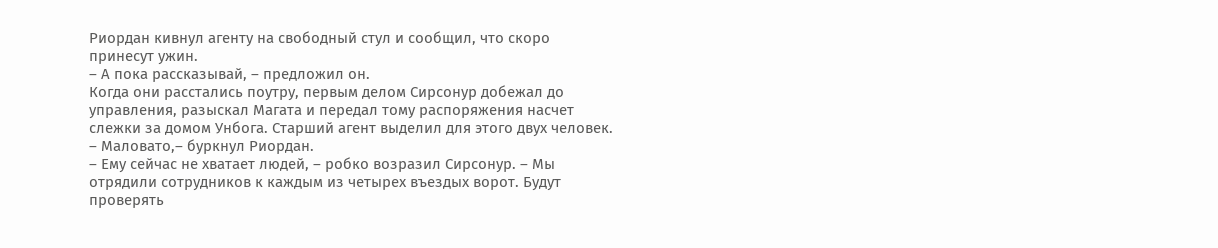Риордан кивнул агенту на свободный стул и сообщил, что скоро принесут ужин.
– А пока рассказывай, – предложил он.
Когда они расстались поутру, первым делом Сирсонур добежал до управления, разыскал Магата и передал тому распоряжения насчет слежки за домом Унбога. Старший агент выделил для этого двух человек.
– Маловато,– буркнул Риордан.
– Ему сейчас не хватает людей, – робко возразил Сирсонур. – Мы отрядили сотрудников к каждым из четырех въездых ворот. Будут проверять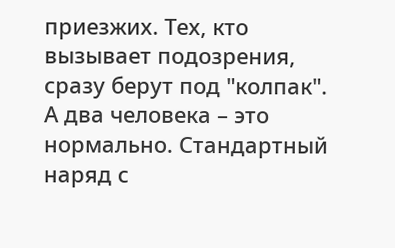приезжих. Тех, кто вызывает подозрения, сразу берут под "колпак". А два человека – это нормально. Стандартный наряд с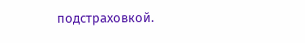подстраховкой.